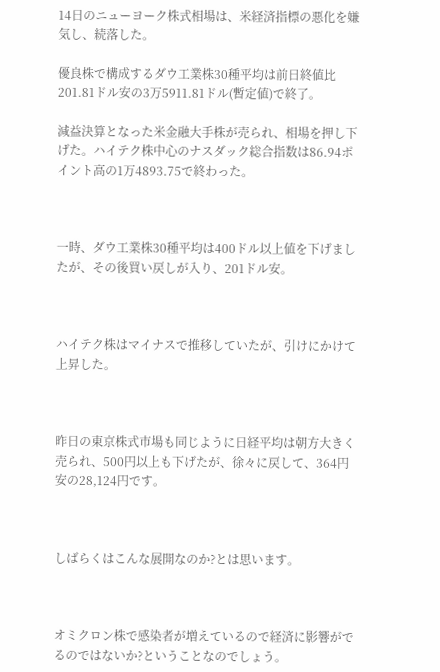14日のニューヨーク株式相場は、米経済指標の悪化を嫌気し、続落した。

優良株で構成するダウ工業株30種平均は前日終値比201.81ドル安の3万5911.81ドル(暫定値)で終了。

減益決算となった米金融大手株が売られ、相場を押し下げた。ハイテク株中心のナスダック総合指数は86.94ポイント高の1万4893.75で終わった。



一時、ダウ工業株30種平均は400ドル以上値を下げましたが、その後買い戻しが入り、201ドル安。



ハイテク株はマイナスで推移していたが、引けにかけて上昇した。



昨日の東京株式市場も同じように日経平均は朝方大きく売られ、500円以上も下げたが、徐々に戻して、364円安の28,124円です。



しばらくはこんな展開なのか?とは思います。



オミクロン株で感染者が増えているので経済に影響がでるのではないか?ということなのでしょう。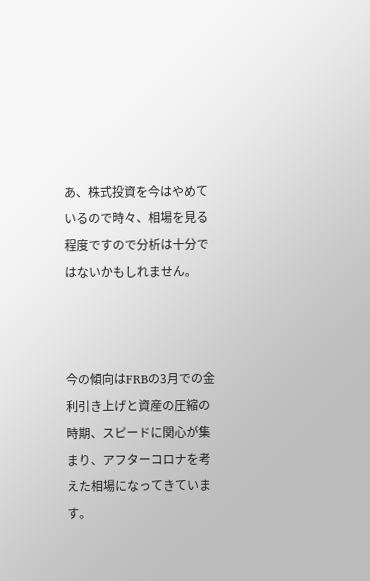あ、株式投資を今はやめているので時々、相場を見る程度ですので分析は十分ではないかもしれません。



今の傾向はFRBの3月での金利引き上げと資産の圧縮の時期、スピードに関心が集まり、アフターコロナを考えた相場になってきています。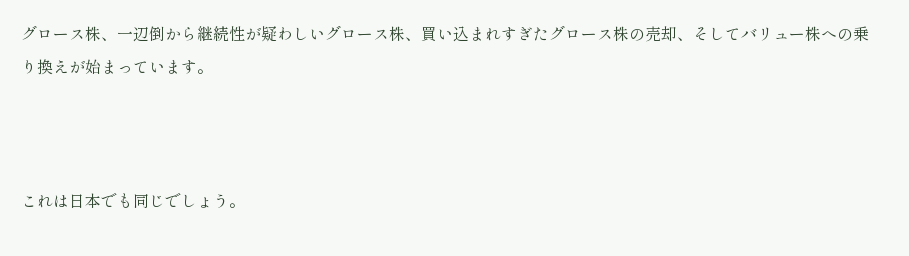グロース株、一辺倒から継続性が疑わしいグロース株、買い込まれすぎたグロース株の売却、そしてバリュー株への乗り換えが始まっています。



これは日本でも同じでしょう。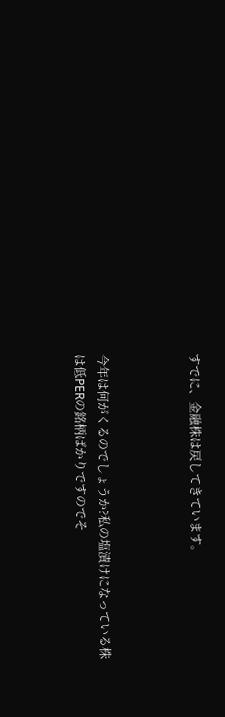すでに、金融株は戻してきています。



今年は何がくるのでしょうか?私の塩漬けになっている株は低PERの銘柄ばかりですのでそ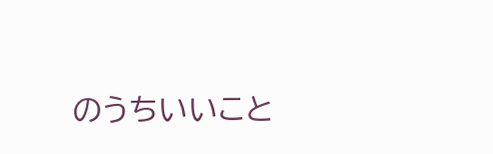のうちいいこと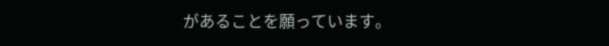があることを願っています。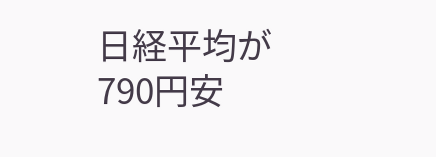日経平均が790円安